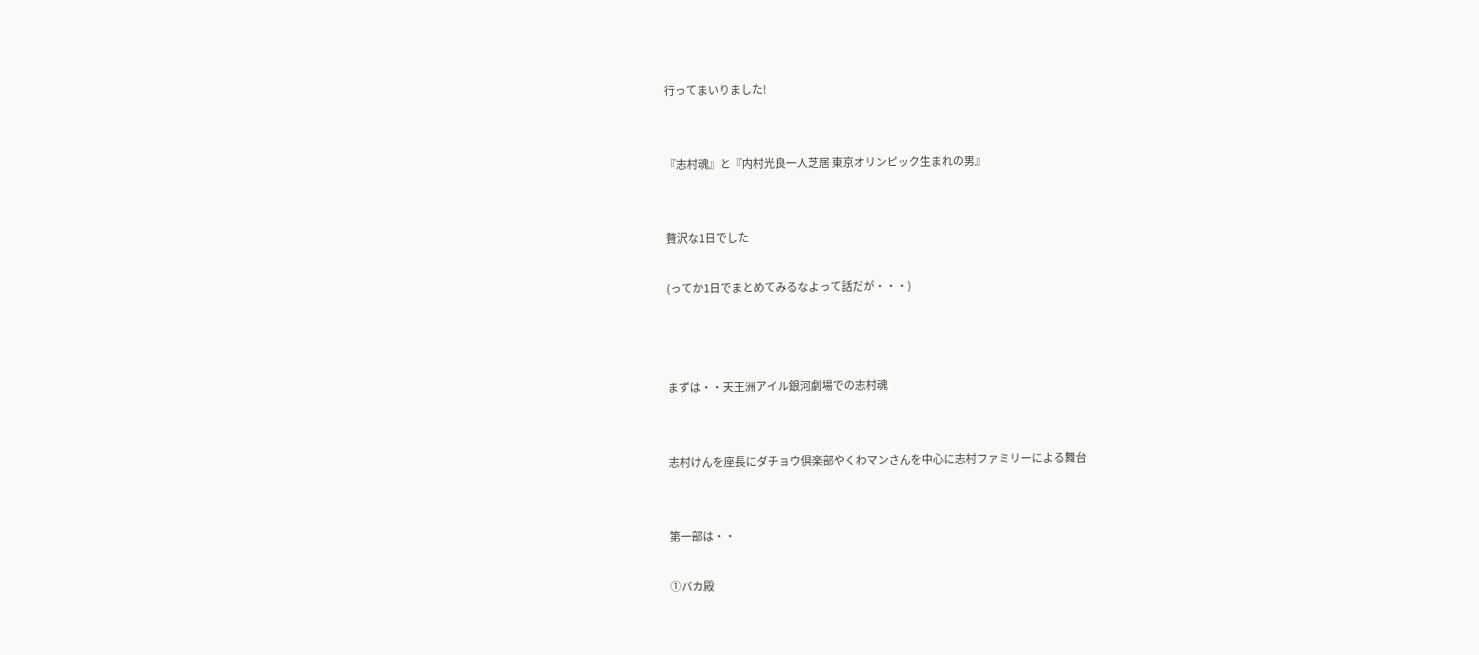行ってまいりました!


『志村魂』と『内村光良一人芝居 東京オリンピック生まれの男』


贅沢な1日でした

(ってか1日でまとめてみるなよって話だが・・・)



まずは・・天王洲アイル銀河劇場での志村魂


志村けんを座長にダチョウ倶楽部やくわマンさんを中心に志村ファミリーによる舞台


第一部は・・

①バカ殿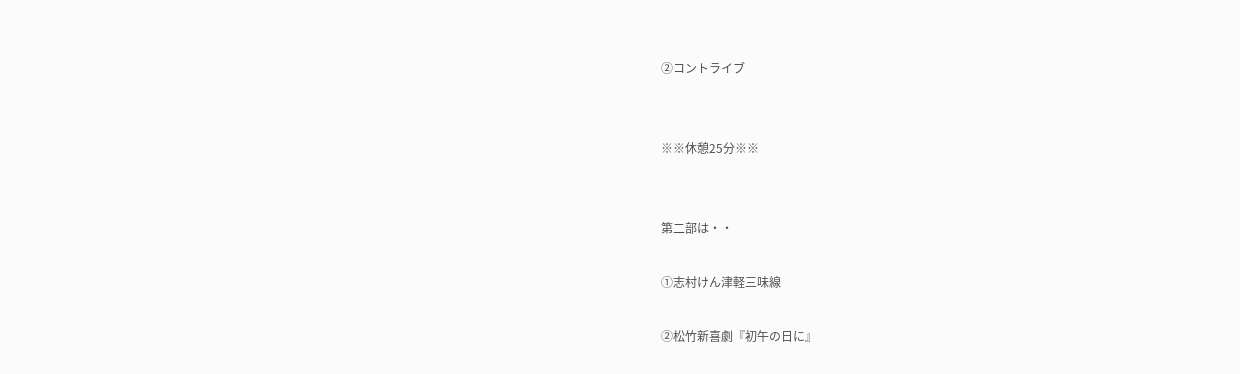②コントライブ


※※休憩25分※※


第二部は・・

①志村けん津軽三味線

②松竹新喜劇『初午の日に』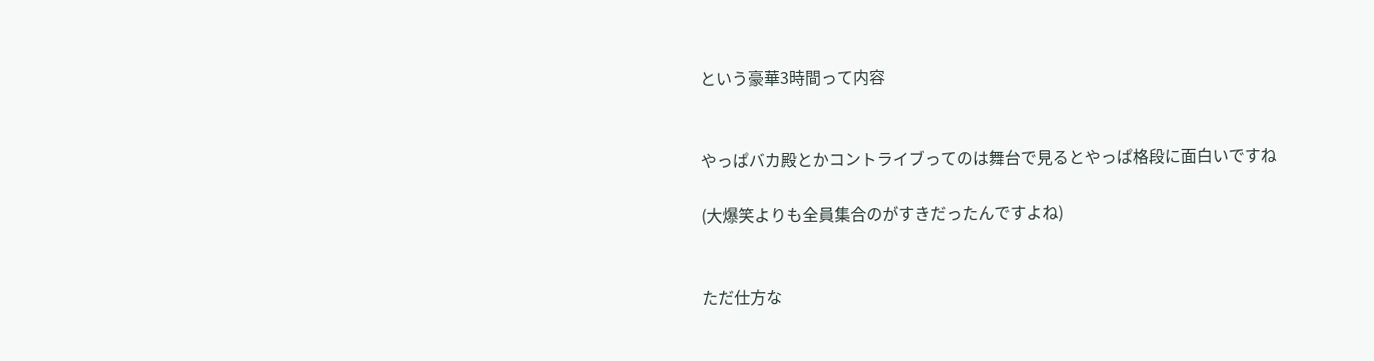という豪華3時間って内容


やっぱバカ殿とかコントライブってのは舞台で見るとやっぱ格段に面白いですね

(大爆笑よりも全員集合のがすきだったんですよね)


ただ仕方な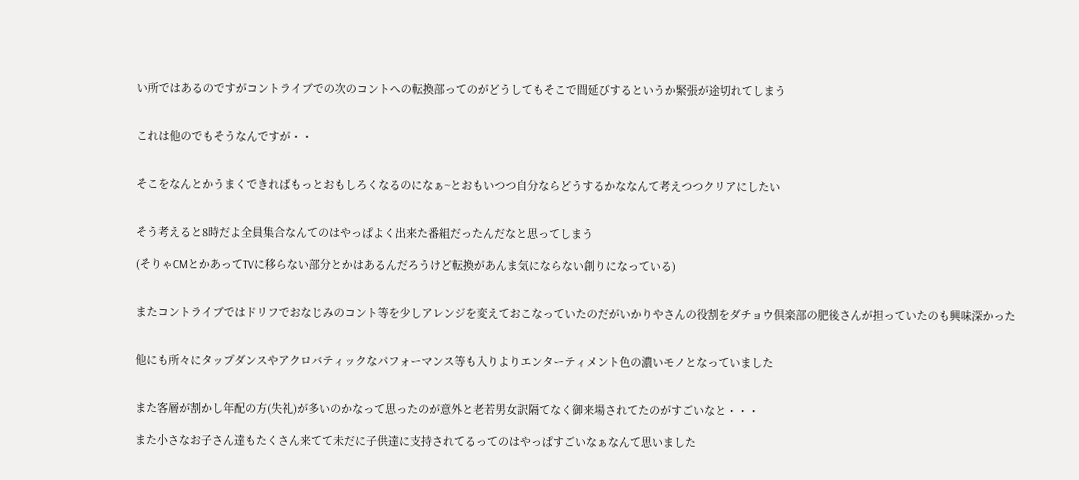い所ではあるのですがコントライブでの次のコントへの転換部ってのがどうしてもそこで間延びするというか緊張が途切れてしまう


これは他のでもそうなんですが・・


そこをなんとかうまくできればもっとおもしろくなるのになぁ~とおもいつつ自分ならどうするかななんて考えつつクリアにしたい


そう考えると8時だよ全員集合なんてのはやっぱよく出来た番組だったんだなと思ってしまう

(そりゃCMとかあってTVに移らない部分とかはあるんだろうけど転換があんま気にならない創りになっている)


またコントライブではドリフでおなじみのコント等を少しアレンジを変えておこなっていたのだがいかりやさんの役割をダチョウ倶楽部の肥後さんが担っていたのも興味深かった


他にも所々にタップダンスやアクロバティックなパフォーマンス等も入りよりエンターティメント色の濃いモノとなっていました


また客層が割かし年配の方(失礼)が多いのかなって思ったのが意外と老若男女訳隔てなく御来場されてたのがすごいなと・・・

また小さなお子さん達もたくさん来てて未だに子供達に支持されてるってのはやっぱすごいなぁなんて思いました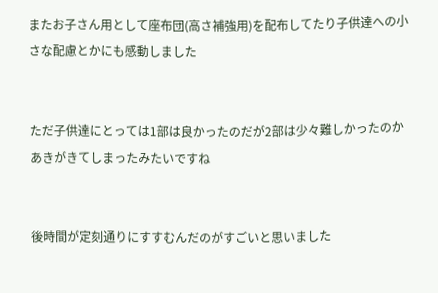またお子さん用として座布団(高さ補強用)を配布してたり子供達への小さな配慮とかにも感動しました


ただ子供達にとっては1部は良かったのだが2部は少々難しかったのかあきがきてしまったみたいですね


後時間が定刻通りにすすむんだのがすごいと思いました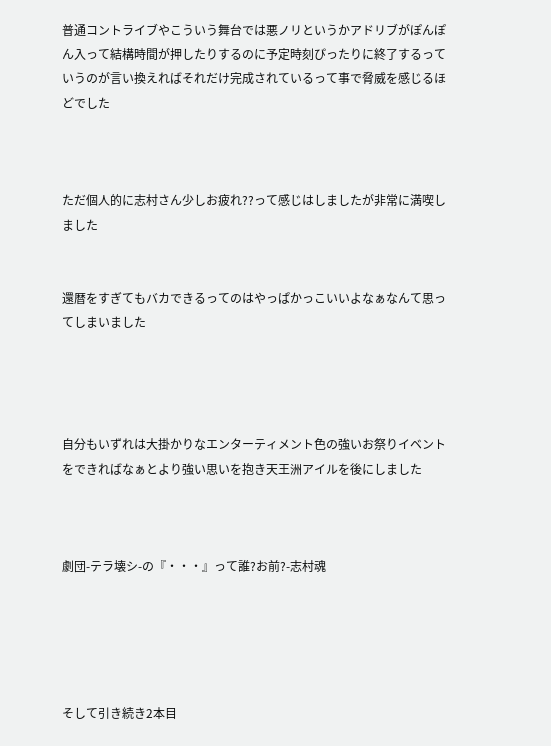普通コントライブやこういう舞台では悪ノリというかアドリブがぽんぽん入って結構時間が押したりするのに予定時刻ぴったりに終了するっていうのが言い換えればそれだけ完成されているって事で脅威を感じるほどでした



ただ個人的に志村さん少しお疲れ??って感じはしましたが非常に満喫しました


還暦をすぎてもバカできるってのはやっぱかっこいいよなぁなんて思ってしまいました




自分もいずれは大掛かりなエンターティメント色の強いお祭りイベントをできればなぁとより強い思いを抱き天王洲アイルを後にしました



劇団-テラ壊シ-の『・・・』って誰?お前?-志村魂





そして引き続き2本目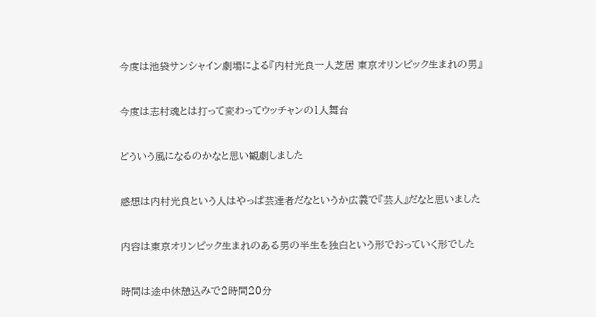今度は池袋サンシャイン劇場による『内村光良一人芝居 東京オリンピック生まれの男』


今度は志村魂とは打って変わってウッチャンの1人舞台


どういう風になるのかなと思い観劇しました


感想は内村光良という人はやっぱ芸達者だなというか広義で『芸人』だなと思いました


内容は東京オリンピック生まれのある男の半生を独白という形でおっていく形でした


時間は途中休憩込みで2時間20分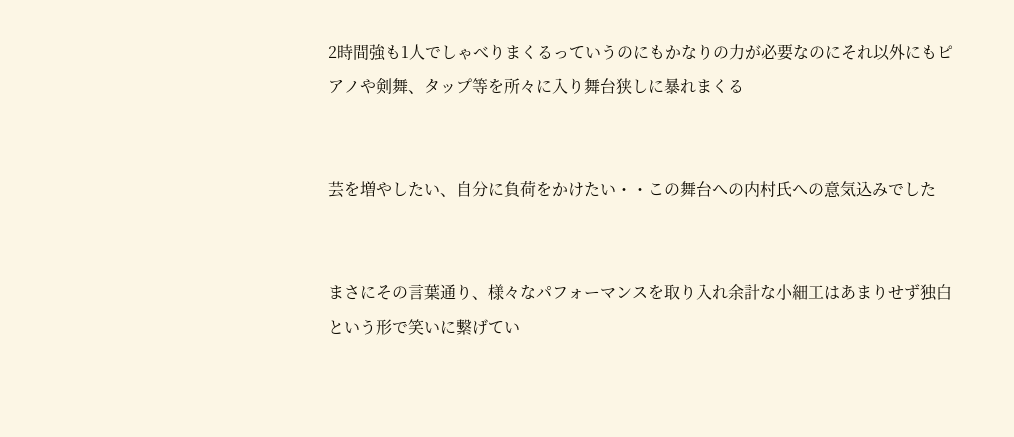2時間強も1人でしゃべりまくるっていうのにもかなりの力が必要なのにそれ以外にもピアノや剣舞、タップ等を所々に入り舞台狭しに暴れまくる


芸を増やしたい、自分に負荷をかけたい・・この舞台への内村氏への意気込みでした


まさにその言葉通り、様々なパフォーマンスを取り入れ余計な小細工はあまりせず独白という形で笑いに繋げてい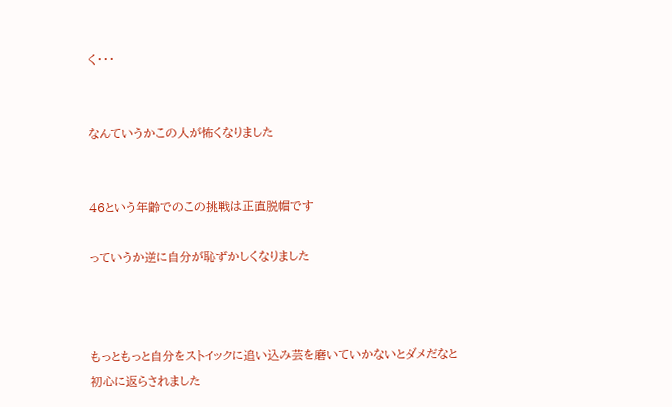く・・・


なんていうかこの人が怖くなりました


46という年齢でのこの挑戦は正直脱帽です

っていうか逆に自分が恥ずかしくなりました



もっともっと自分をストイックに追い込み芸を磨いていかないとダメだなと初心に返らされました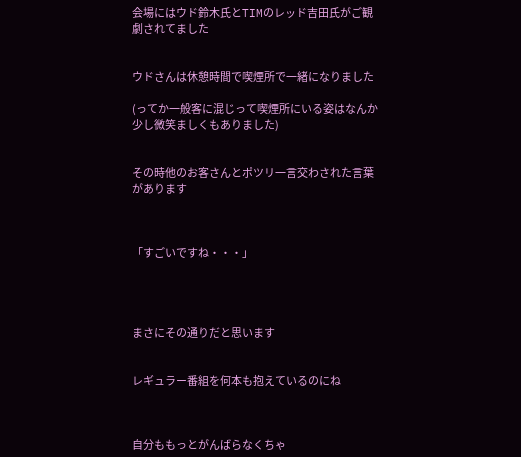会場にはウド鈴木氏とTIMのレッド吉田氏がご観劇されてました


ウドさんは休憩時間で喫煙所で一緒になりました

(ってか一般客に混じって喫煙所にいる姿はなんか少し微笑ましくもありました)


その時他のお客さんとポツリ一言交わされた言葉があります



「すごいですね・・・」




まさにその通りだと思います


レギュラー番組を何本も抱えているのにね



自分ももっとがんばらなくちゃ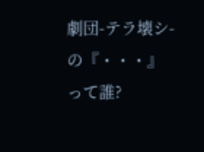劇団-テラ壊シ-の『・・・』って誰?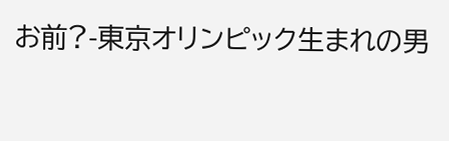お前?-東京オリンピック生まれの男